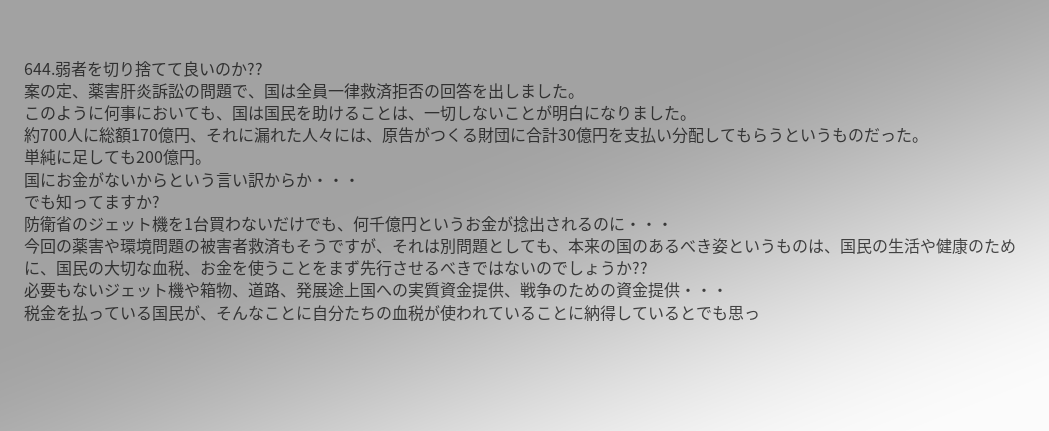644.弱者を切り捨てて良いのか??
案の定、薬害肝炎訴訟の問題で、国は全員一律救済拒否の回答を出しました。
このように何事においても、国は国民を助けることは、一切しないことが明白になりました。
約700人に総額170億円、それに漏れた人々には、原告がつくる財団に合計30億円を支払い分配してもらうというものだった。
単純に足しても200億円。
国にお金がないからという言い訳からか・・・
でも知ってますか?
防衛省のジェット機を1台買わないだけでも、何千億円というお金が捻出されるのに・・・
今回の薬害や環境問題の被害者救済もそうですが、それは別問題としても、本来の国のあるべき姿というものは、国民の生活や健康のために、国民の大切な血税、お金を使うことをまず先行させるべきではないのでしょうか??
必要もないジェット機や箱物、道路、発展途上国への実質資金提供、戦争のための資金提供・・・
税金を払っている国民が、そんなことに自分たちの血税が使われていることに納得しているとでも思っ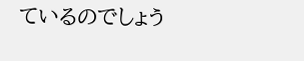ているのでしょう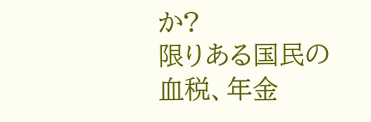か?
限りある国民の血税、年金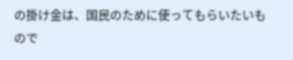の掛け金は、国民のために使ってもらいたいもので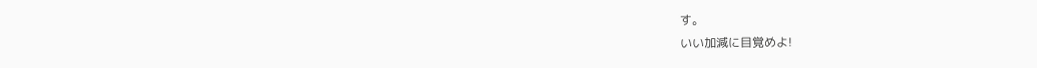す。
いい加減に目覚めよ!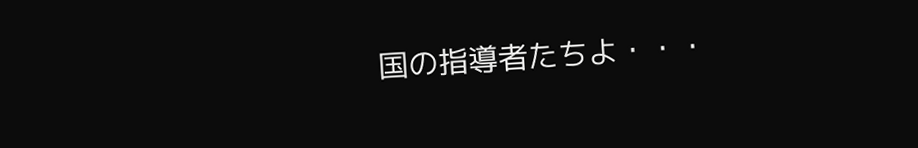国の指導者たちよ・・・